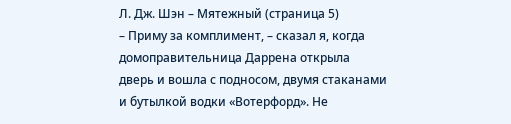Л. Дж. Шэн – Мятежный (страница 5)
– Приму за комплимент, – сказал я, когда домоправительница Даррена открыла дверь и вошла с подносом, двумя стаканами и бутылкой водки «Вотерфорд». Не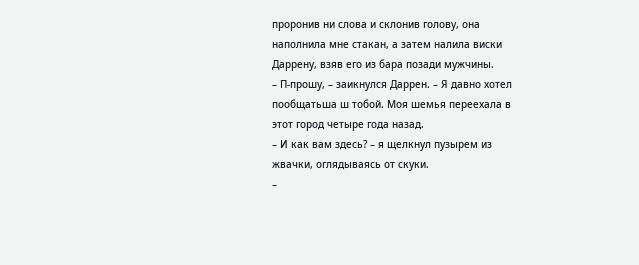проронив ни слова и склонив голову, она наполнила мне стакан, а затем налила виски Даррену, взяв его из бара позади мужчины.
– П-прошу, – заикнулся Даррен. – Я давно хотел пообщатьша ш тобой. Моя шемья переехала в этот город четыре года назад.
– И как вам здесь? – я щелкнул пузырем из жвачки, оглядываясь от скуки.
–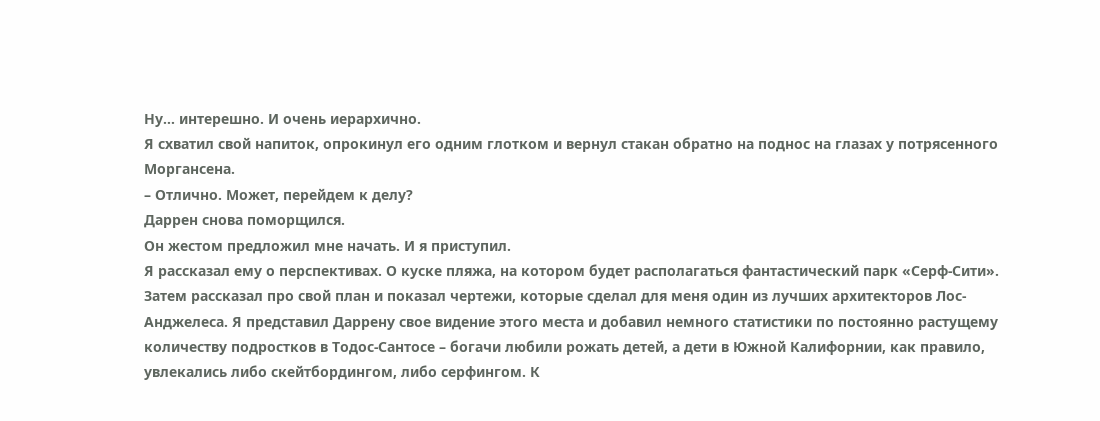Ну… интерешно. И очень иерархично.
Я схватил свой напиток, опрокинул его одним глотком и вернул стакан обратно на поднос на глазах у потрясенного Моргансена.
– Отлично. Может, перейдем к делу?
Даррен снова поморщился.
Он жестом предложил мне начать. И я приступил.
Я рассказал ему о перспективах. О куске пляжа, на котором будет располагаться фантастический парк «Серф-Сити». Затем рассказал про свой план и показал чертежи, которые сделал для меня один из лучших архитекторов Лос-Анджелеса. Я представил Даррену свое видение этого места и добавил немного статистики по постоянно растущему количеству подростков в Тодос-Сантосе – богачи любили рожать детей, а дети в Южной Калифорнии, как правило, увлекались либо скейтбордингом, либо серфингом. К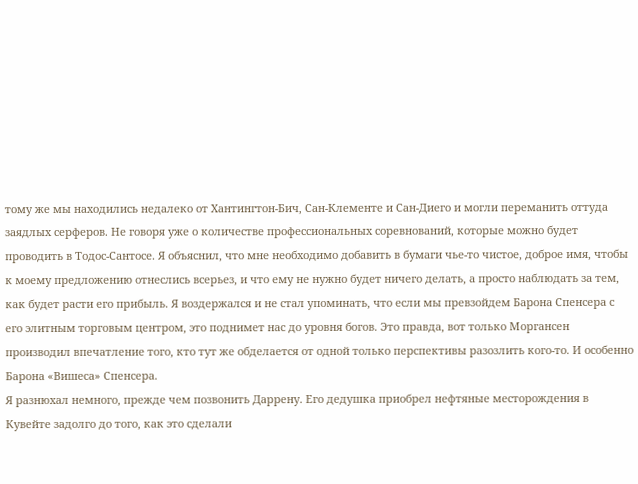тому же мы находились недалеко от Хантингтон-Бич, Сан-Клементе и Сан-Диего и могли переманить оттуда заядлых серферов. Не говоря уже о количестве профессиональных соревнований, которые можно будет проводить в Тодос-Сантосе. Я объяснил, что мне необходимо добавить в бумаги чье-то чистое, доброе имя, чтобы к моему предложению отнеслись всерьез, и что ему не нужно будет ничего делать, а просто наблюдать за тем, как будет расти его прибыль. Я воздержался и не стал упоминать, что если мы превзойдем Барона Спенсера с его элитным торговым центром, это поднимет нас до уровня богов. Это правда, вот только Моргансен производил впечатление того, кто тут же обделается от одной только перспективы разозлить кого-то. И особенно Барона «Вишеса» Спенсера.
Я разнюхал немного, прежде чем позвонить Даррену. Его дедушка приобрел нефтяные месторождения в Кувейте задолго до того, как это сделали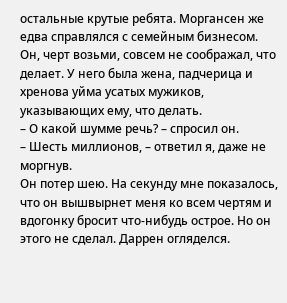остальные крутые ребята. Моргансен же едва справлялся с семейным бизнесом. Он, черт возьми, совсем не соображал, что делает. У него была жена, падчерица и хренова уйма усатых мужиков, указывающих ему, что делать.
– О какой шумме речь? – спросил он.
– Шесть миллионов, – ответил я, даже не моргнув.
Он потер шею. На секунду мне показалось, что он вышвырнет меня ко всем чертям и вдогонку бросит что-нибудь острое. Но он этого не сделал. Даррен огляделся.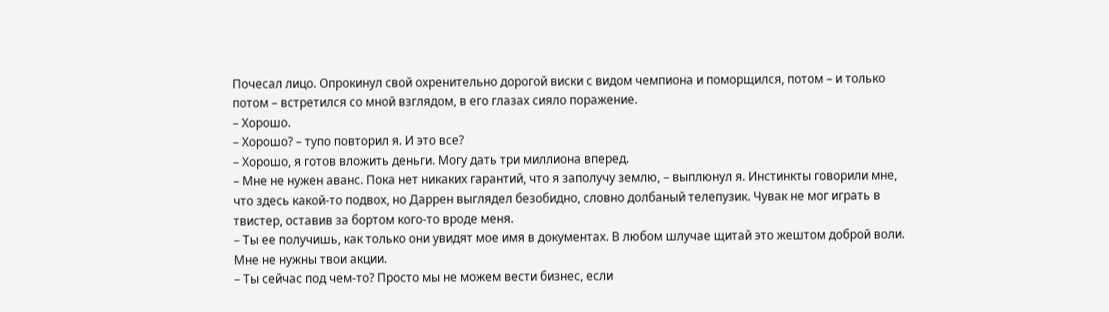Почесал лицо. Опрокинул свой охренительно дорогой виски с видом чемпиона и поморщился, потом – и только потом – встретился со мной взглядом, в его глазах сияло поражение.
– Хорошо.
– Хорошо? – тупо повторил я. И это все?
– Хорошо, я готов вложить деньги. Могу дать три миллиона вперед.
– Мне не нужен аванс. Пока нет никаких гарантий, что я заполучу землю, – выплюнул я. Инстинкты говорили мне, что здесь какой-то подвох, но Даррен выглядел безобидно, словно долбаный телепузик. Чувак не мог играть в твистер, оставив за бортом кого-то вроде меня.
– Ты ее получишь, как только они увидят мое имя в документах. В любом шлучае щитай это жештом доброй воли. Мне не нужны твои акции.
– Ты сейчас под чем-то? Просто мы не можем вести бизнес, если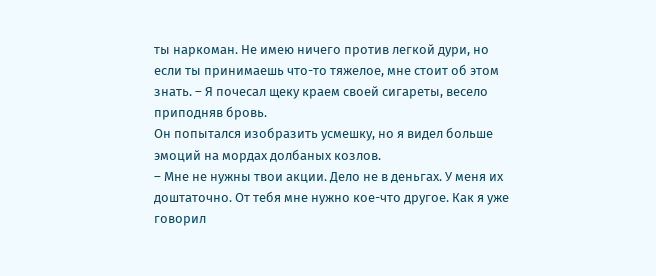ты наркоман. Не имею ничего против легкой дури, но если ты принимаешь что-то тяжелое, мне стоит об этом знать. – Я почесал щеку краем своей сигареты, весело приподняв бровь.
Он попытался изобразить усмешку, но я видел больше эмоций на мордах долбаных козлов.
– Мне не нужны твои акции. Дело не в деньгах. У меня их доштаточно. От тебя мне нужно кое-что другое. Как я уже говорил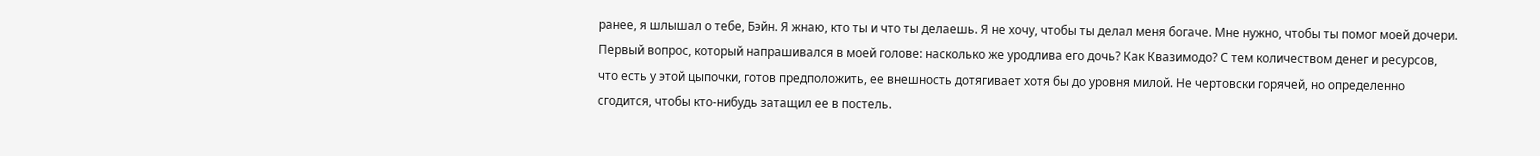ранее, я шлышал о тебе, Бэйн. Я жнаю, кто ты и что ты делаешь. Я не хочу, чтобы ты делал меня богаче. Мне нужно, чтобы ты помог моей дочери.
Первый вопрос, который напрашивался в моей голове: насколько же уродлива его дочь? Как Квазимодо? С тем количеством денег и ресурсов, что есть у этой цыпочки, готов предположить, ее внешность дотягивает хотя бы до уровня милой. Не чертовски горячей, но определенно сгодится, чтобы кто-нибудь затащил ее в постель.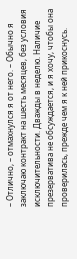– Отлично, – отмахнулся я от него. – Обычно я заключаю контракт на шесть месяцев, без условия исключительности. Дважды в неделю. Наличие презерватива не обсуждается, и я хочу, чтобы она проверилась, прежде чем я к ней прикоснусь.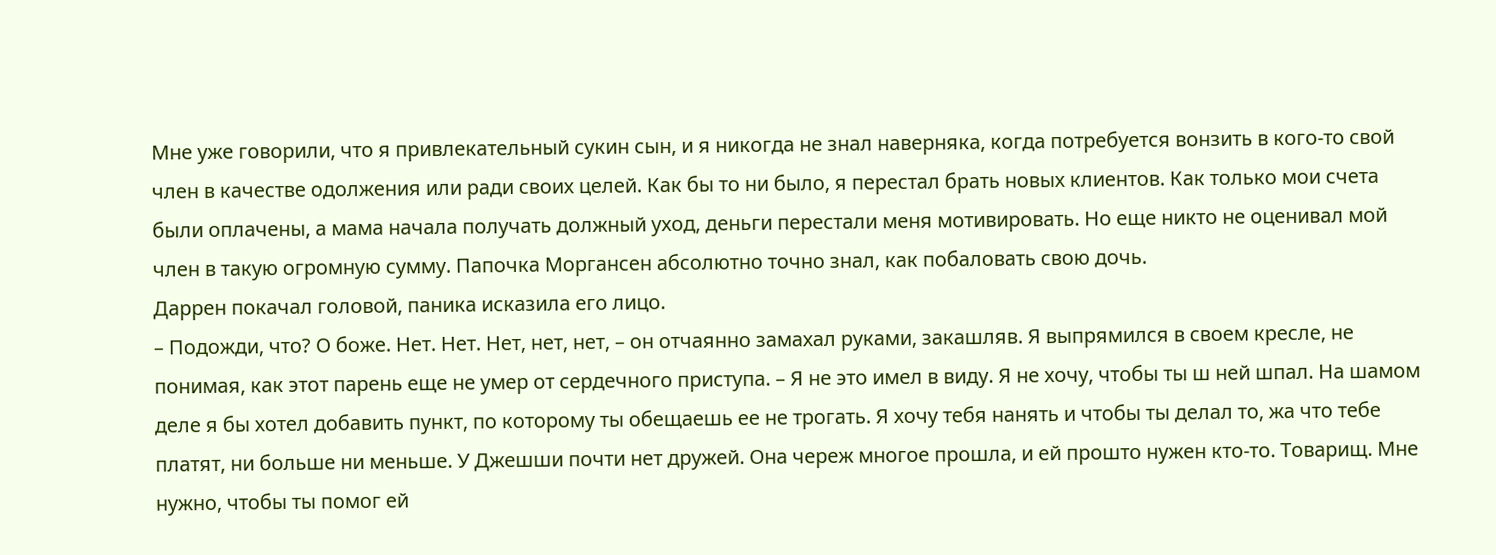Мне уже говорили, что я привлекательный сукин сын, и я никогда не знал наверняка, когда потребуется вонзить в кого-то свой член в качестве одолжения или ради своих целей. Как бы то ни было, я перестал брать новых клиентов. Как только мои счета были оплачены, а мама начала получать должный уход, деньги перестали меня мотивировать. Но еще никто не оценивал мой член в такую огромную сумму. Папочка Моргансен абсолютно точно знал, как побаловать свою дочь.
Даррен покачал головой, паника исказила его лицо.
– Подожди, что? О боже. Нет. Нет. Нет, нет, нет, – он отчаянно замахал руками, закашляв. Я выпрямился в своем кресле, не понимая, как этот парень еще не умер от сердечного приступа. – Я не это имел в виду. Я не хочу, чтобы ты ш ней шпал. На шамом деле я бы хотел добавить пункт, по которому ты обещаешь ее не трогать. Я хочу тебя нанять и чтобы ты делал то, жа что тебе платят, ни больше ни меньше. У Джешши почти нет дружей. Она череж многое прошла, и ей прошто нужен кто-то. Товарищ. Мне нужно, чтобы ты помог ей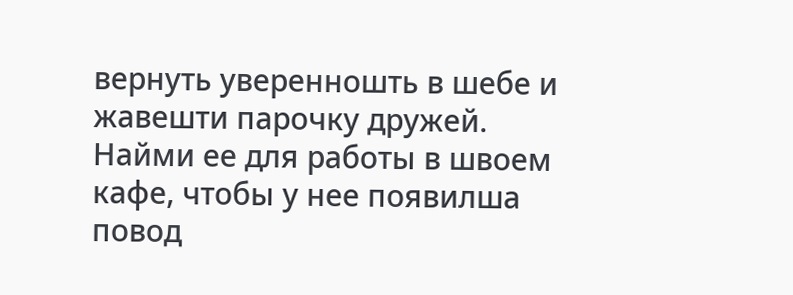вернуть уверенношть в шебе и жавешти парочку дружей. Найми ее для работы в швоем кафе, чтобы у нее появилша повод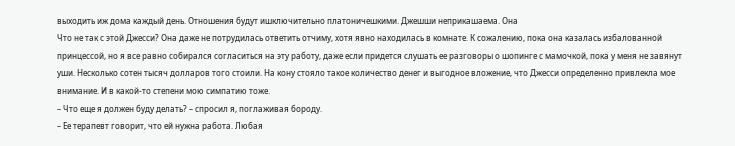выходить иж дома каждый день. Отношения будут ишключительно платоничешкими. Джешши неприкашаема. Она
Что не так с этой Джесси? Она даже не потрудилась ответить отчиму, хотя явно находилась в комнате. К сожалению, пока она казалась избалованной принцессой, но я все равно собирался согласиться на эту работу, даже если придется слушать ее разговоры о шопинге с мамочкой, пока у меня не завянут уши. Несколько сотен тысяч долларов того стоили. На кону стояло такое количество денег и выгодное вложение, что Джесси определенно привлекла мое внимание. И в какой-то степени мою симпатию тоже.
– Что еще я должен буду делать? – спросил я, поглаживая бороду.
– Ее терапевт говорит, что ей нужна работа. Любая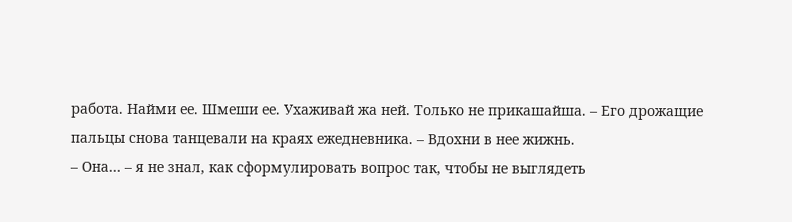работа. Найми ее. Шмеши ее. Ухаживай жа ней. Только не прикашайша. – Его дрожащие пальцы снова танцевали на краях ежедневника. – Вдохни в нее жижнь.
– Она… – я не знал, как сформулировать вопрос так, чтобы не выглядеть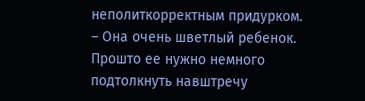неполиткорректным придурком.
– Она очень шветлый ребенок. Прошто ее нужно немного подтолкнуть навштречу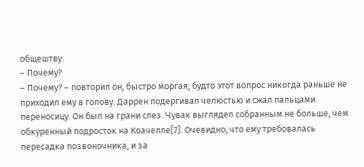общештву.
– Почему?
– Почему? – повторил он, быстро моргая, будто этот вопрос никогда раньше не приходил ему в голову. Даррен подергивал челюстью и сжал пальцами переносицу. Он был на грани слез. Чувак выглядел собранным не больше, чем обкуренный подросток на Коачелле[7]. Очевидно, что ему требовалась пересадка позвоночника, и за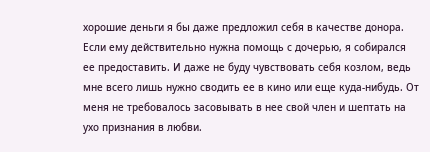хорошие деньги я бы даже предложил себя в качестве донора. Если ему действительно нужна помощь с дочерью, я собирался ее предоставить. И даже не буду чувствовать себя козлом, ведь мне всего лишь нужно сводить ее в кино или еще куда-нибудь. От меня не требовалось засовывать в нее свой член и шептать на ухо признания в любви.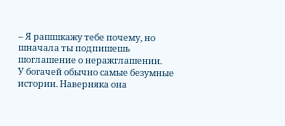– Я рашшкажу тебе почему, но шначала ты подпишешь шоглашение о неражглашении.
У богачей обычно самые безумные истории. Наверняка она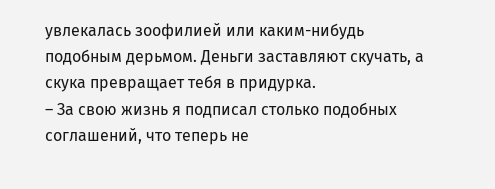увлекалась зоофилией или каким-нибудь подобным дерьмом. Деньги заставляют скучать, а скука превращает тебя в придурка.
– За свою жизнь я подписал столько подобных соглашений, что теперь не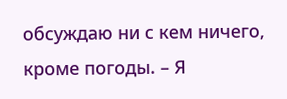обсуждаю ни с кем ничего, кроме погоды. – Я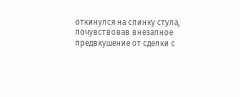откинулся на спинку стула, почувствовав внезапное предвкушение от сделки с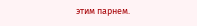этим парнем.